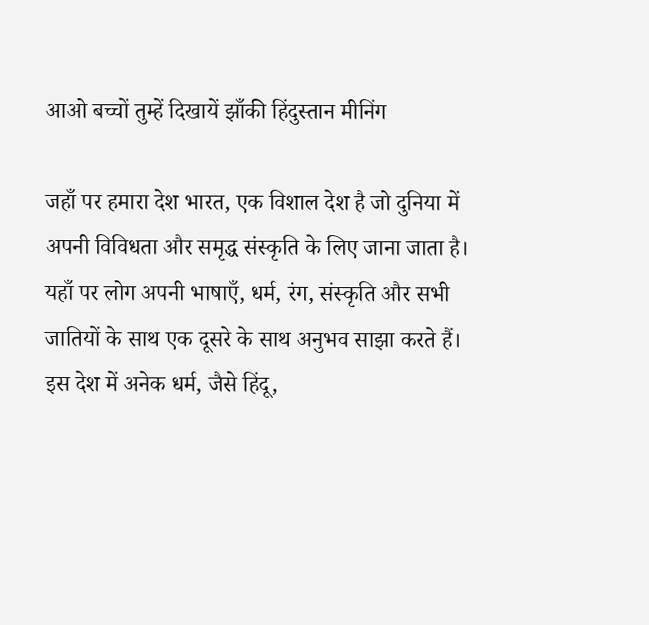आओ बच्चों तुम्हें दिखायें झाँकी हिंदुस्तान मीनिंग

जहाँ पर हमारा देश भारत, एक विशाल देश है जो दुनिया में अपनी विविधता और समृद्ध संस्कृति के लिए जाना जाता है। यहाँ पर लोग अपनी भाषाएँ, धर्म, रंग, संस्कृति और सभी जातियों के साथ एक दूसरे के साथ अनुभव साझा करते हैं। इस देश में अनेक धर्म, जैसे हिंदू,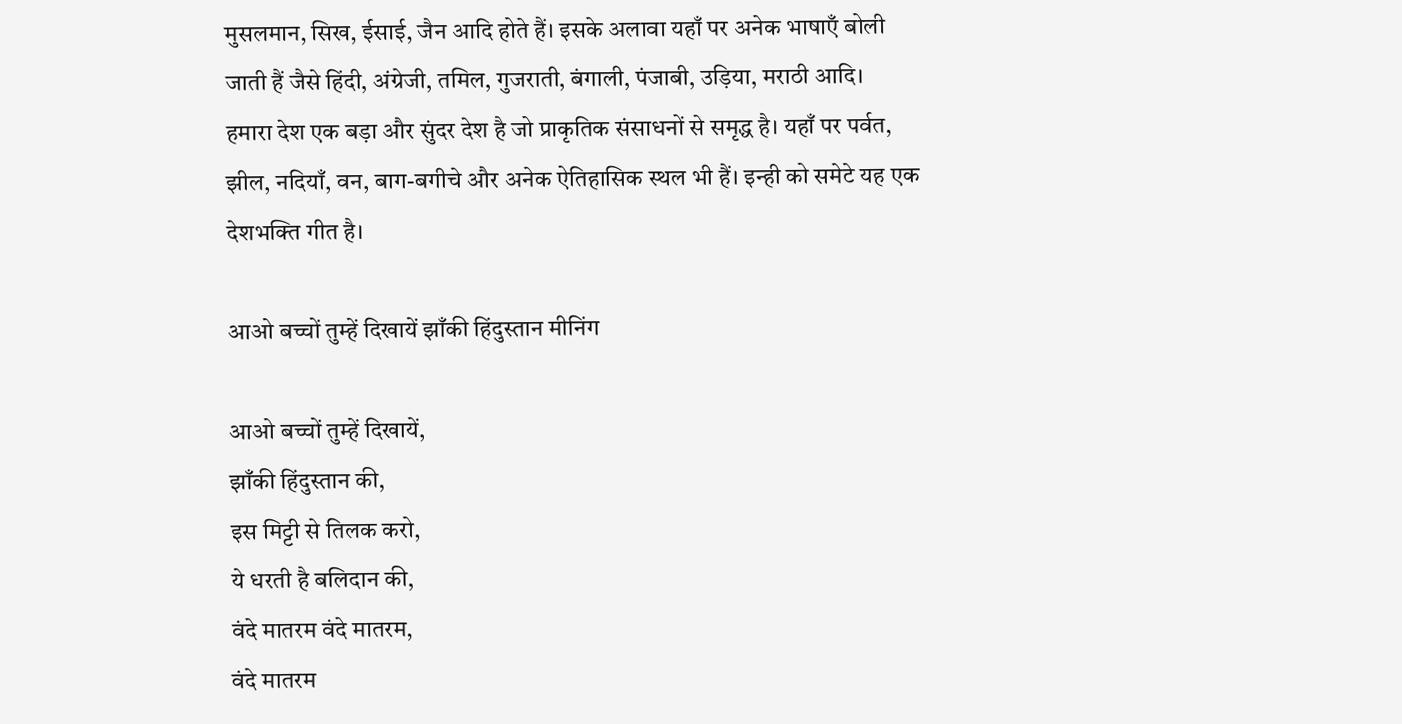मुसलमान, सिख, ईसाई, जैन आदि होते हैं। इसके अलावा यहाँ पर अनेक भाषाएँ बोली जाती हैं जैसे हिंदी, अंग्रेजी, तमिल, गुजराती, बंगाली, पंजाबी, उड़िया, मराठी आदि।
हमारा देश एक बड़ा और सुंदर देश है जो प्राकृतिक संसाधनों से समृद्ध है। यहाँ पर पर्वत, झील, नदियाँ, वन, बाग-बगीचे और अनेक ऐतिहासिक स्थल भी हैं। इन्ही को समेटे यह एक देशभक्ति गीत है।

आओ बच्चों तुम्हें दिखायें झाँकी हिंदुस्तान मीनिंग

आओ बच्चों तुम्हें दिखायें,
झाँकी हिंदुस्तान की,
इस मिट्टी से तिलक करो,
ये धरती है बलिदान की,
वंदे मातरम वंदे मातरम,
वंदे मातरम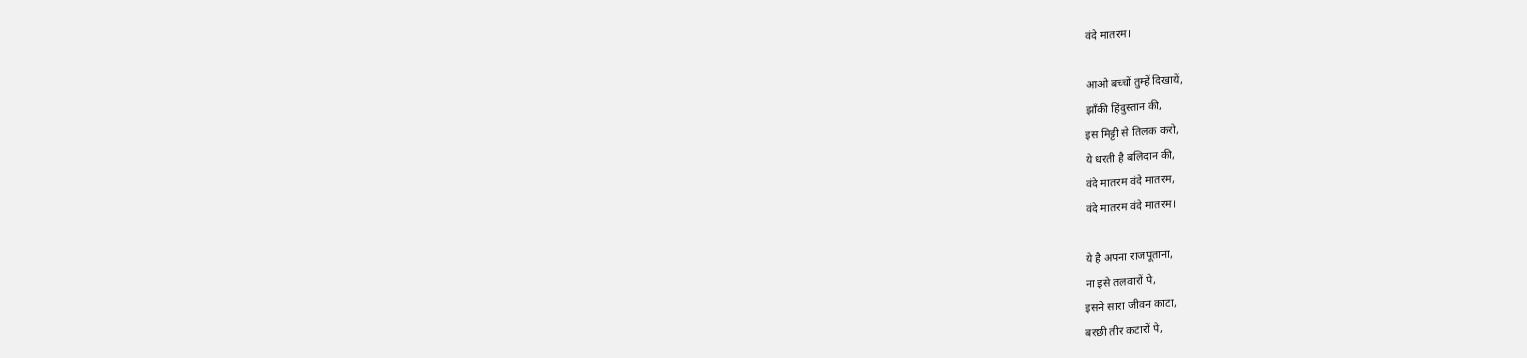वंदे मातरम।

आओ बच्चों तुम्हें दिखायें,
झाँकी हिंदुस्तान की,
इस मिट्टी से तिलक करो,
ये धरती है बलिदान की,
वंदे मातरम वंदे मातरम,
वंदे मातरम वंदे मातरम।

ये है अपना राजपूताना,
ना इसे तलवारों पे,
इसने सारा जीवन काटा,
बरछी तीर कटारों पे,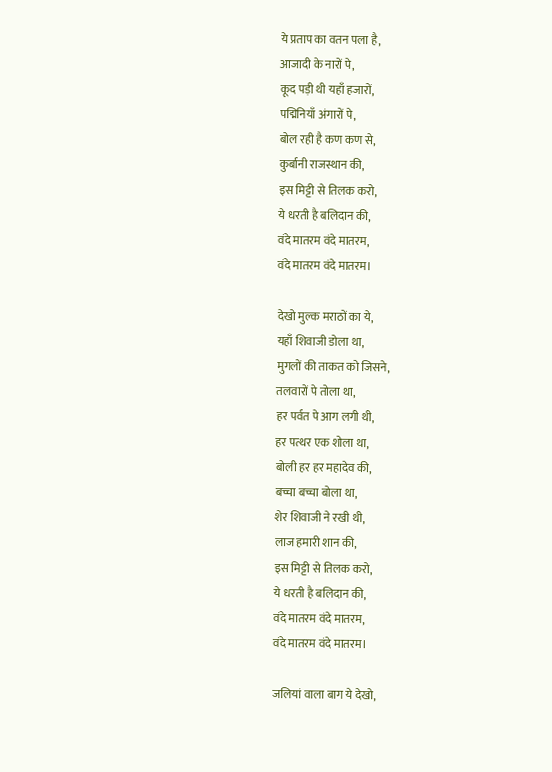ये प्रताप का वतन पला है,
आजादी के नारों पे,
कूद पड़ी थी यहाँ हजारों,
पद्मिनियाँ अंगारों पे,
बोल रही है कण कण से,
कुर्बानी राजस्थान की,
इस मिट्टी से तिलक करो,
ये धरती है बलिदान की,
वंदे मातरम वंदे मातरम,
वंदे मातरम वंदे मातरम।

देखो मुल्क मराठों का ये,
यहाँ शिवाजी डोला था,
मुगलों की ताकत को जिसने,
तलवारों पे तोला था,
हर पर्वत पे आग लगी थी,
हर पत्थर एक शोला था,
बोली हर हर महादेव की,
बच्चा बच्चा बोला था,
शेर शिवाजी ने रखी थी,
लाज हमारी शान की,
इस मिट्टी से तिलक करो,
ये धरती है बलिदान की,
वंदे मातरम वंदे मातरम,
वंदे मातरम वंदे मातरम।

जलियां वाला बाग ये देखो,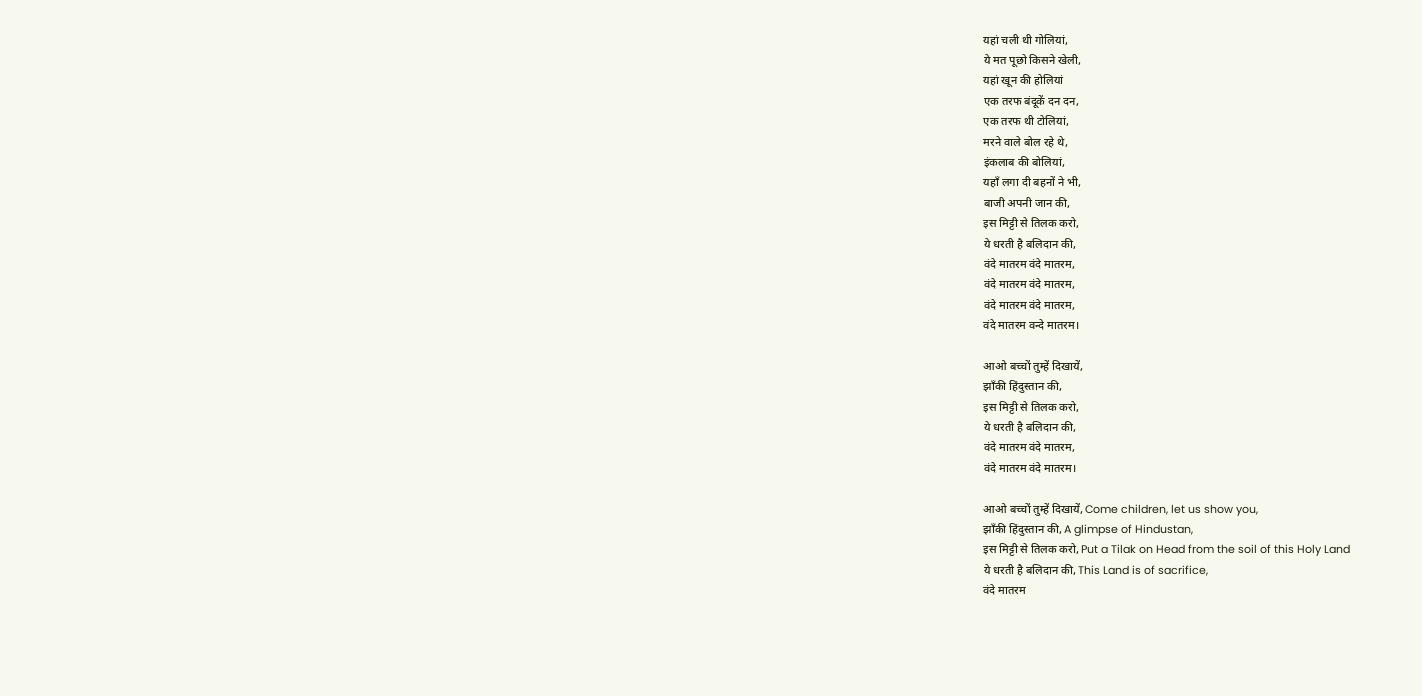यहां चली थी गोलियां,
ये मत पूछो किसने खेली,
यहां खून की होलियां
एक तरफ बंदूकें दन दन,
एक तरफ थी टोलियां,
मरने वाले बोल रहे थे,
इंकलाब की बोलियां,
यहाँ लगा दी बहनों ने भी,
बाजी अपनी जान की,
इस मिट्टी से तिलक करो,
ये धरती है बलिदान की,
वंदे मातरम वंदे मातरम,
वंदे मातरम वंदे मातरम,
वंदे मातरम वंदे मातरम,
वंदे मातरम वन्दे मातरम।

आओ बच्चों तुम्हें दिखायें,
झाँकी हिंदुस्तान की,
इस मिट्टी से तिलक करो,
ये धरती है बलिदान की,
वंदे मातरम वंदे मातरम,
वंदे मातरम वंदे मातरम।

आओ बच्चों तुम्हें दिखायें, Come children, let us show you,
झाँकी हिंदुस्तान की, A glimpse of Hindustan,
इस मिट्टी से तिलक करो, Put a Tilak on Head from the soil of this Holy Land
ये धरती है बलिदान की, This Land is of sacrifice,
वंदे मातरम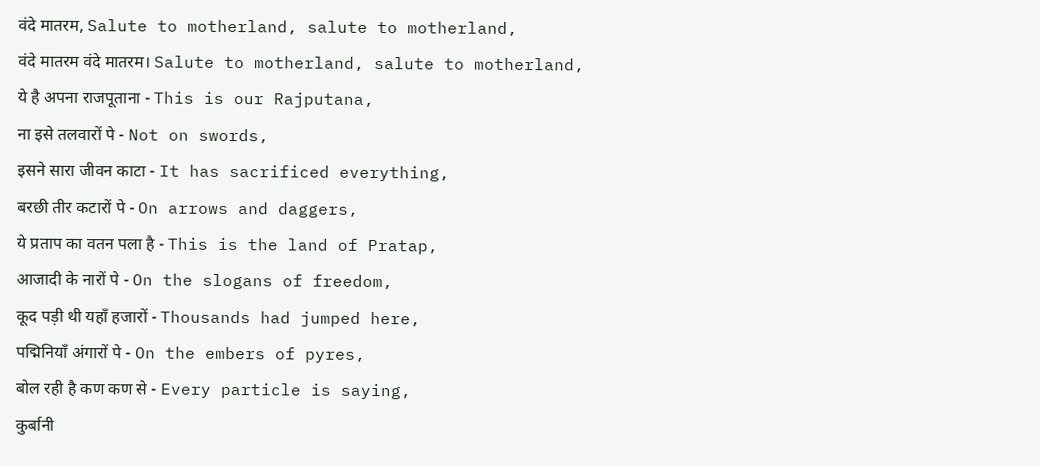वंदे मातरम, Salute to motherland, salute to motherland,
वंदे मातरम वंदे मातरम। Salute to motherland, salute to motherland,
ये है अपना राजपूताना - This is our Rajputana,
ना इसे तलवारों पे - Not on swords,
इसने सारा जीवन काटा - It has sacrificed everything,
बरछी तीर कटारों पे - On arrows and daggers,
ये प्रताप का वतन पला है - This is the land of Pratap,
आजादी के नारों पे - On the slogans of freedom,
कूद पड़ी थी यहाँ हजारों - Thousands had jumped here,
पद्मिनियाँ अंगारों पे - On the embers of pyres,
बोल रही है कण कण से - Every particle is saying,
कुर्बानी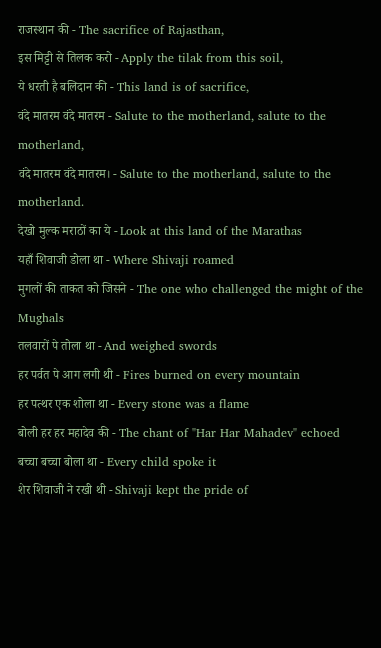राजस्थान की - The sacrifice of Rajasthan,
इस मिट्टी से तिलक करो - Apply the tilak from this soil,
ये धरती है बलिदान की - This land is of sacrifice,
वंदे मातरम वंदे मातरम - Salute to the motherland, salute to the motherland,
वंदे मातरम वंदे मातरम। - Salute to the motherland, salute to the motherland.
देखो मुल्क मराठों का ये - Look at this land of the Marathas
यहाँ शिवाजी डोला था - Where Shivaji roamed
मुगलों की ताकत को जिसने - The one who challenged the might of the Mughals
तलवारों पे तोला था - And weighed swords
हर पर्वत पे आग लगी थी - Fires burned on every mountain
हर पत्थर एक शोला था - Every stone was a flame
बोली हर हर महादेव की - The chant of "Har Har Mahadev" echoed
बच्चा बच्चा बोला था - Every child spoke it
शेर शिवाजी ने रखी थी - Shivaji kept the pride of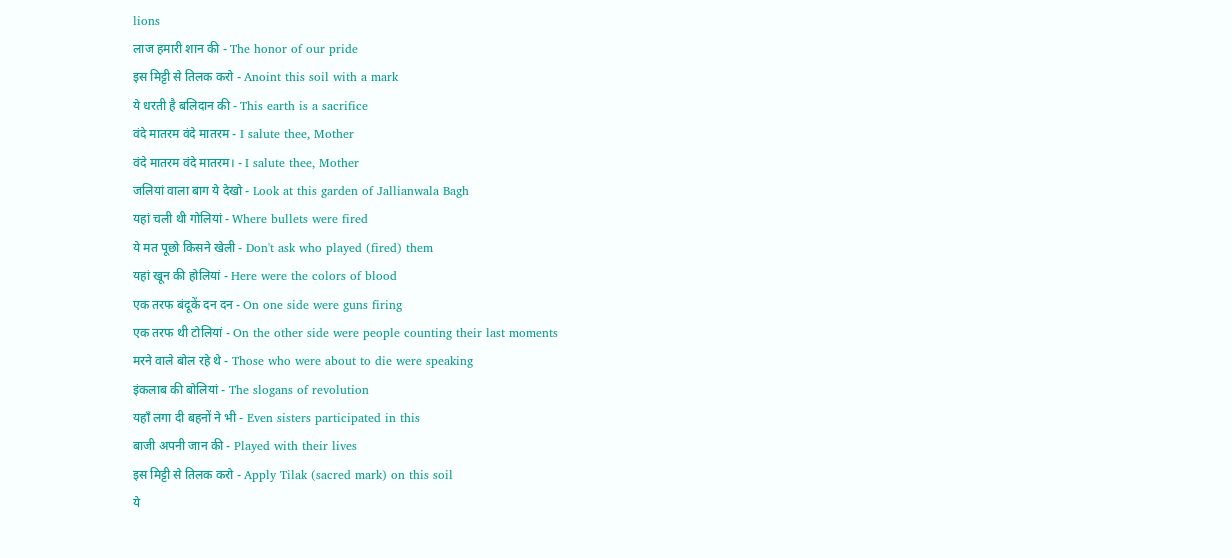lions
लाज हमारी शान की - The honor of our pride
इस मिट्टी से तिलक करो - Anoint this soil with a mark
ये धरती है बलिदान की - This earth is a sacrifice
वंदे मातरम वंदे मातरम - I salute thee, Mother
वंदे मातरम वंदे मातरम। - I salute thee, Mother
जलियां वाला बाग ये देखो - Look at this garden of Jallianwala Bagh
यहां चली थी गोलियां - Where bullets were fired
ये मत पूछो किसने खेली - Don't ask who played (fired) them
यहां खून की होलियां - Here were the colors of blood
एक तरफ बंदूकें दन दन - On one side were guns firing
एक तरफ थी टोलियां - On the other side were people counting their last moments
मरने वाले बोल रहे थे - Those who were about to die were speaking
इंकलाब की बोलियां - The slogans of revolution
यहाँ लगा दी बहनों ने भी - Even sisters participated in this
बाजी अपनी जान की - Played with their lives
इस मिट्टी से तिलक करो - Apply Tilak (sacred mark) on this soil
ये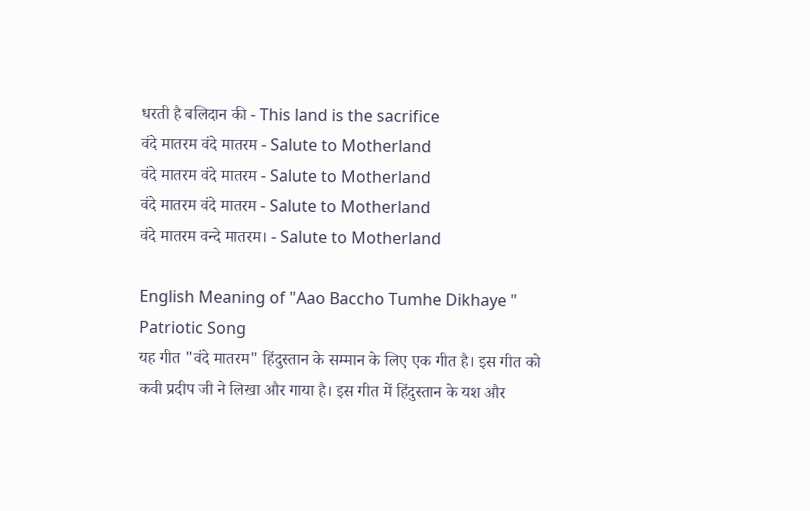धरती है बलिदान की - This land is the sacrifice
वंदे मातरम वंदे मातरम - Salute to Motherland
वंदे मातरम वंदे मातरम - Salute to Motherland
वंदे मातरम वंदे मातरम - Salute to Motherland
वंदे मातरम वन्दे मातरम। - Salute to Motherland

English Meaning of "Aao Baccho Tumhe Dikhaye " Patriotic Song
यह गीत "वंदे मातरम" हिंदुस्तान के सम्मान के लिए एक गीत है। इस गीत को कवी प्रदीप जी ने लिखा और गाया है। इस गीत में हिंदुस्तान के यश और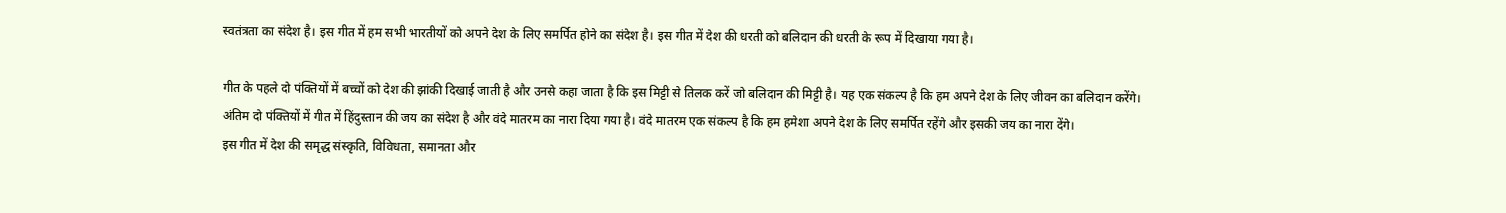स्वतंत्रता का संदेश है। इस गीत में हम सभी भारतीयों को अपने देश के लिए समर्पित होने का संदेश है। इस गीत में देश की धरती को बलिदान की धरती के रूप में दिखाया गया है।

गीत के पहले दो पंक्तियों में बच्चों को देश की झांकी दिखाई जाती है और उनसे कहा जाता है कि इस मिट्टी से तिलक करें जो बलिदान की मिट्टी है। यह एक संकल्प है कि हम अपने देश के लिए जीवन का बलिदान करेंगे।
अंतिम दो पंक्तियों में गीत में हिंदुस्तान की जय का संदेश है और वंदे मातरम का नारा दिया गया है। वंदे मातरम एक संकल्प है कि हम हमेशा अपने देश के लिए समर्पित रहेंगे और इसकी जय का नारा देंगे।
इस गीत में देश की समृद्ध संस्कृति, विविधता, समानता और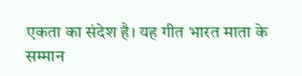एकता का संदेश है। यह गीत भारत माता के सम्मान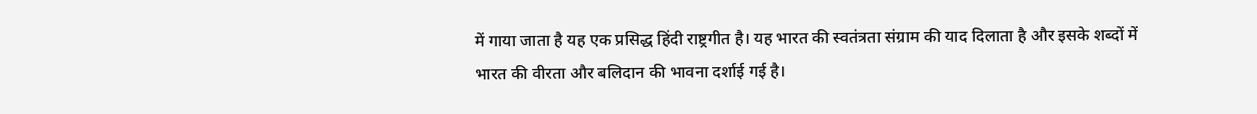में गाया जाता है यह एक प्रसिद्ध हिंदी राष्ट्रगीत है। यह भारत की स्वतंत्रता संग्राम की याद दिलाता है और इसके शब्दों में भारत की वीरता और बलिदान की भावना दर्शाई गई है।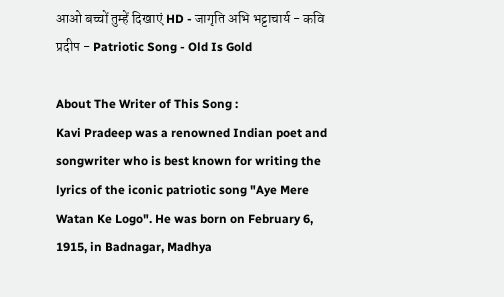आओ बच्चों तुम्हें दिखाएं HD - जागृति अभि भट्टाचार्य - कवि प्रदीप - Patriotic Song - Old Is Gold

About The Writer of This Song :
Kavi Pradeep was a renowned Indian poet and songwriter who is best known for writing the lyrics of the iconic patriotic song "Aye Mere Watan Ke Logo". He was born on February 6, 1915, in Badnagar, Madhya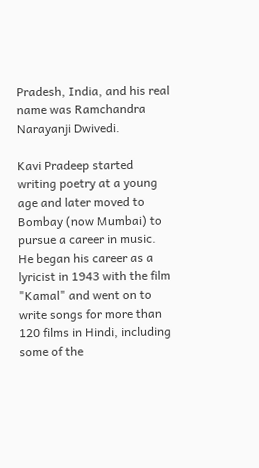Pradesh, India, and his real name was Ramchandra Narayanji Dwivedi.

Kavi Pradeep started writing poetry at a young age and later moved to Bombay (now Mumbai) to pursue a career in music. He began his career as a lyricist in 1943 with the film "Kamal" and went on to write songs for more than 120 films in Hindi, including some of the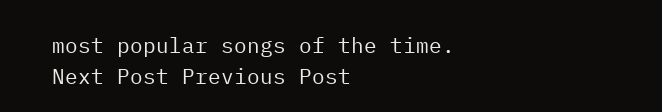most popular songs of the time.
Next Post Previous Post